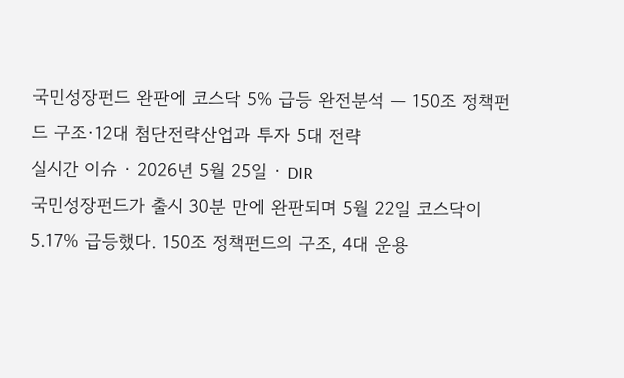국민성장펀드 완판에 코스닥 5% 급등 완전분석 — 150조 정책펀드 구조·12대 첨단전략산업과 투자 5대 전략
실시간 이슈 · 2026년 5월 25일 · DIR
국민성장펀드가 출시 30분 만에 완판되며 5월 22일 코스닥이 5.17% 급등했다. 150조 정책펀드의 구조, 4대 운용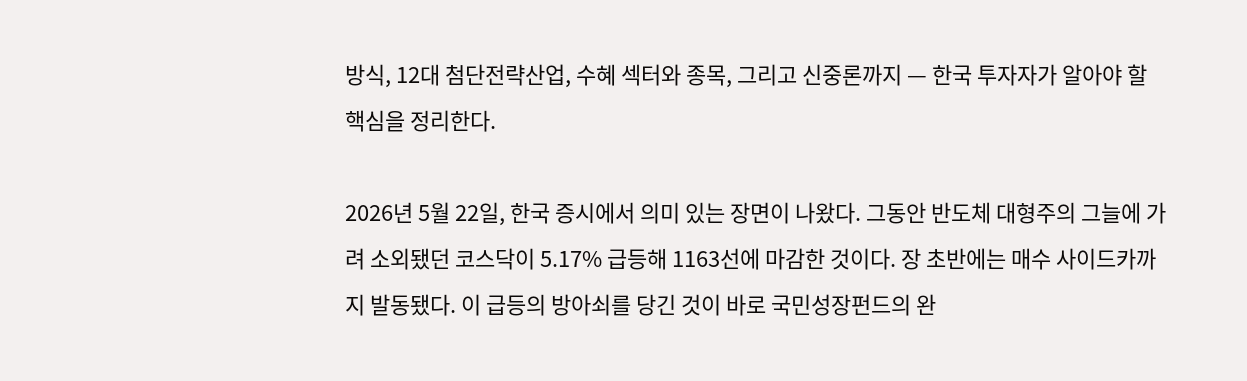방식, 12대 첨단전략산업, 수혜 섹터와 종목, 그리고 신중론까지 — 한국 투자자가 알아야 할 핵심을 정리한다.

2026년 5월 22일, 한국 증시에서 의미 있는 장면이 나왔다. 그동안 반도체 대형주의 그늘에 가려 소외됐던 코스닥이 5.17% 급등해 1163선에 마감한 것이다. 장 초반에는 매수 사이드카까지 발동됐다. 이 급등의 방아쇠를 당긴 것이 바로 국민성장펀드의 완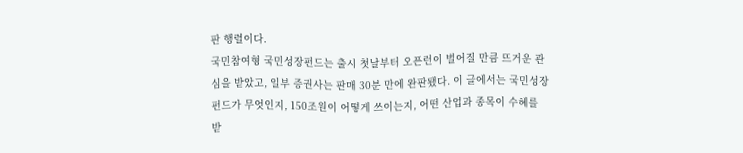판 행렬이다.
국민참여형 국민성장펀드는 출시 첫날부터 오픈런이 벌어질 만큼 뜨거운 관심을 받았고, 일부 증권사는 판매 30분 만에 완판됐다. 이 글에서는 국민성장펀드가 무엇인지, 150조원이 어떻게 쓰이는지, 어떤 산업과 종목이 수혜를 받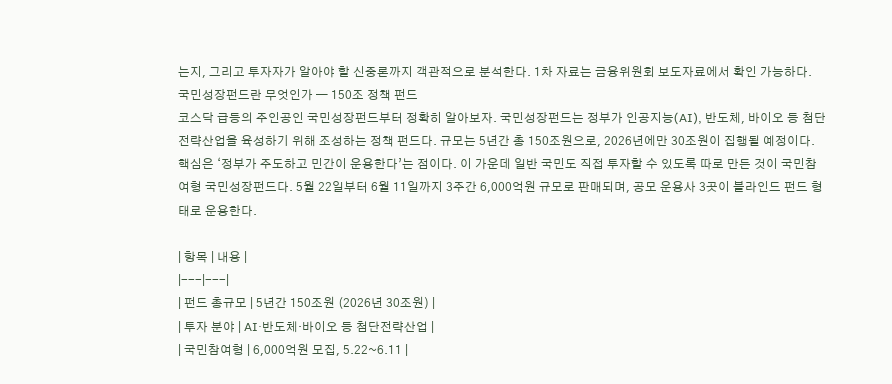는지, 그리고 투자자가 알아야 할 신중론까지 객관적으로 분석한다. 1차 자료는 금융위원회 보도자료에서 확인 가능하다.
국민성장펀드란 무엇인가 — 150조 정책 펀드
코스닥 급등의 주인공인 국민성장펀드부터 정확히 알아보자. 국민성장펀드는 정부가 인공지능(AI), 반도체, 바이오 등 첨단전략산업을 육성하기 위해 조성하는 정책 펀드다. 규모는 5년간 총 150조원으로, 2026년에만 30조원이 집행될 예정이다.
핵심은 ‘정부가 주도하고 민간이 운용한다’는 점이다. 이 가운데 일반 국민도 직접 투자할 수 있도록 따로 만든 것이 국민참여형 국민성장펀드다. 5월 22일부터 6월 11일까지 3주간 6,000억원 규모로 판매되며, 공모 운용사 3곳이 블라인드 펀드 형태로 운용한다.

| 항목 | 내용 |
|---|---|
| 펀드 총규모 | 5년간 150조원 (2026년 30조원) |
| 투자 분야 | AI·반도체·바이오 등 첨단전략산업 |
| 국민참여형 | 6,000억원 모집, 5.22~6.11 |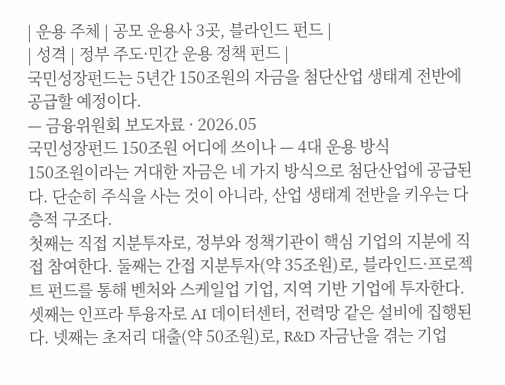| 운용 주체 | 공모 운용사 3곳, 블라인드 펀드 |
| 성격 | 정부 주도·민간 운용 정책 펀드 |
국민성장펀드는 5년간 150조원의 자금을 첨단산업 생태계 전반에 공급할 예정이다.
— 금융위원회 보도자료 · 2026.05
국민성장펀드 150조원 어디에 쓰이나 — 4대 운용 방식
150조원이라는 거대한 자금은 네 가지 방식으로 첨단산업에 공급된다. 단순히 주식을 사는 것이 아니라, 산업 생태계 전반을 키우는 다층적 구조다.
첫째는 직접 지분투자로, 정부와 정책기관이 핵심 기업의 지분에 직접 참여한다. 둘째는 간접 지분투자(약 35조원)로, 블라인드·프로젝트 펀드를 통해 벤처와 스케일업 기업, 지역 기반 기업에 투자한다. 셋째는 인프라 투융자로 AI 데이터센터, 전력망 같은 설비에 집행된다. 넷째는 초저리 대출(약 50조원)로, R&D 자금난을 겪는 기업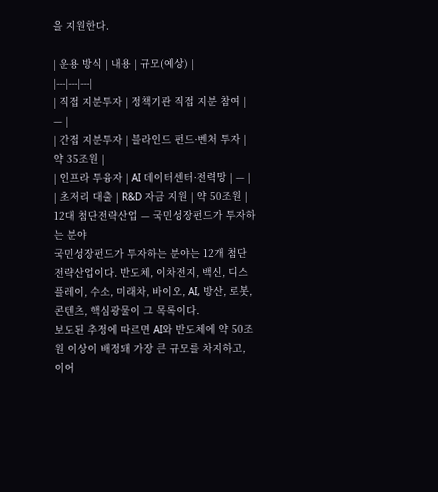을 지원한다.

| 운용 방식 | 내용 | 규모(예상) |
|---|---|---|
| 직접 지분투자 | 정책기관 직접 지분 참여 | — |
| 간접 지분투자 | 블라인드 펀드·벤처 투자 | 약 35조원 |
| 인프라 투융자 | AI 데이터센터·전력망 | — |
| 초저리 대출 | R&D 자금 지원 | 약 50조원 |
12대 첨단전략산업 — 국민성장펀드가 투자하는 분야
국민성장펀드가 투자하는 분야는 12개 첨단전략산업이다. 반도체, 이차전지, 백신, 디스플레이, 수소, 미래차, 바이오, AI, 방산, 로봇, 콘텐츠, 핵심광물이 그 목록이다.
보도된 추정에 따르면 AI와 반도체에 약 50조원 이상이 배정돼 가장 큰 규모를 차지하고, 이어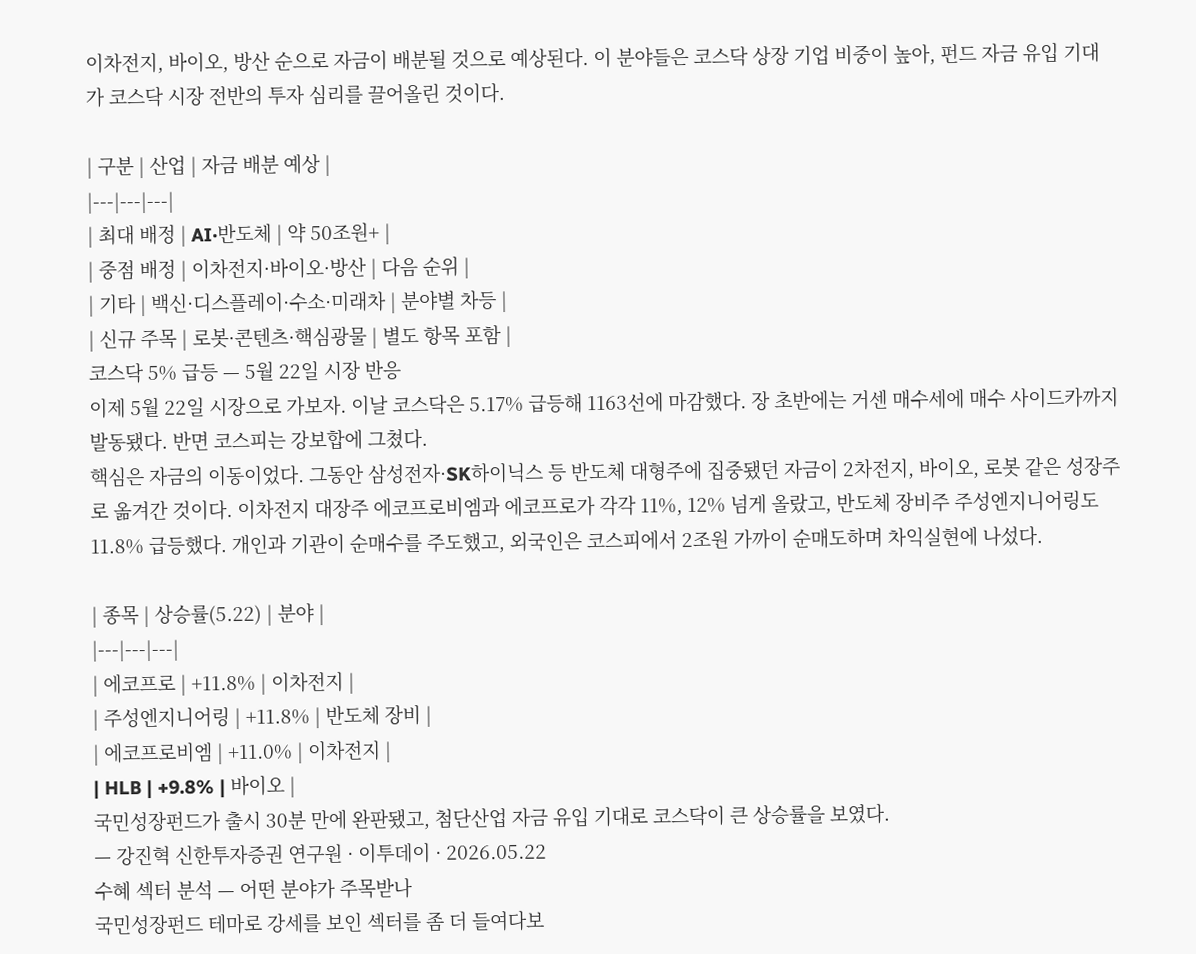이차전지, 바이오, 방산 순으로 자금이 배분될 것으로 예상된다. 이 분야들은 코스닥 상장 기업 비중이 높아, 펀드 자금 유입 기대가 코스닥 시장 전반의 투자 심리를 끌어올린 것이다.

| 구분 | 산업 | 자금 배분 예상 |
|---|---|---|
| 최대 배정 | AI·반도체 | 약 50조원+ |
| 중점 배정 | 이차전지·바이오·방산 | 다음 순위 |
| 기타 | 백신·디스플레이·수소·미래차 | 분야별 차등 |
| 신규 주목 | 로봇·콘텐츠·핵심광물 | 별도 항목 포함 |
코스닥 5% 급등 — 5월 22일 시장 반응
이제 5월 22일 시장으로 가보자. 이날 코스닥은 5.17% 급등해 1163선에 마감했다. 장 초반에는 거센 매수세에 매수 사이드카까지 발동됐다. 반면 코스피는 강보합에 그쳤다.
핵심은 자금의 이동이었다. 그동안 삼성전자·SK하이닉스 등 반도체 대형주에 집중됐던 자금이 2차전지, 바이오, 로봇 같은 성장주로 옮겨간 것이다. 이차전지 대장주 에코프로비엠과 에코프로가 각각 11%, 12% 넘게 올랐고, 반도체 장비주 주성엔지니어링도 11.8% 급등했다. 개인과 기관이 순매수를 주도했고, 외국인은 코스피에서 2조원 가까이 순매도하며 차익실현에 나섰다.

| 종목 | 상승률(5.22) | 분야 |
|---|---|---|
| 에코프로 | +11.8% | 이차전지 |
| 주성엔지니어링 | +11.8% | 반도체 장비 |
| 에코프로비엠 | +11.0% | 이차전지 |
| HLB | +9.8% | 바이오 |
국민성장펀드가 출시 30분 만에 완판됐고, 첨단산업 자금 유입 기대로 코스닥이 큰 상승률을 보였다.
— 강진혁 신한투자증권 연구원 · 이투데이 · 2026.05.22
수혜 섹터 분석 — 어떤 분야가 주목받나
국민성장펀드 테마로 강세를 보인 섹터를 좀 더 들여다보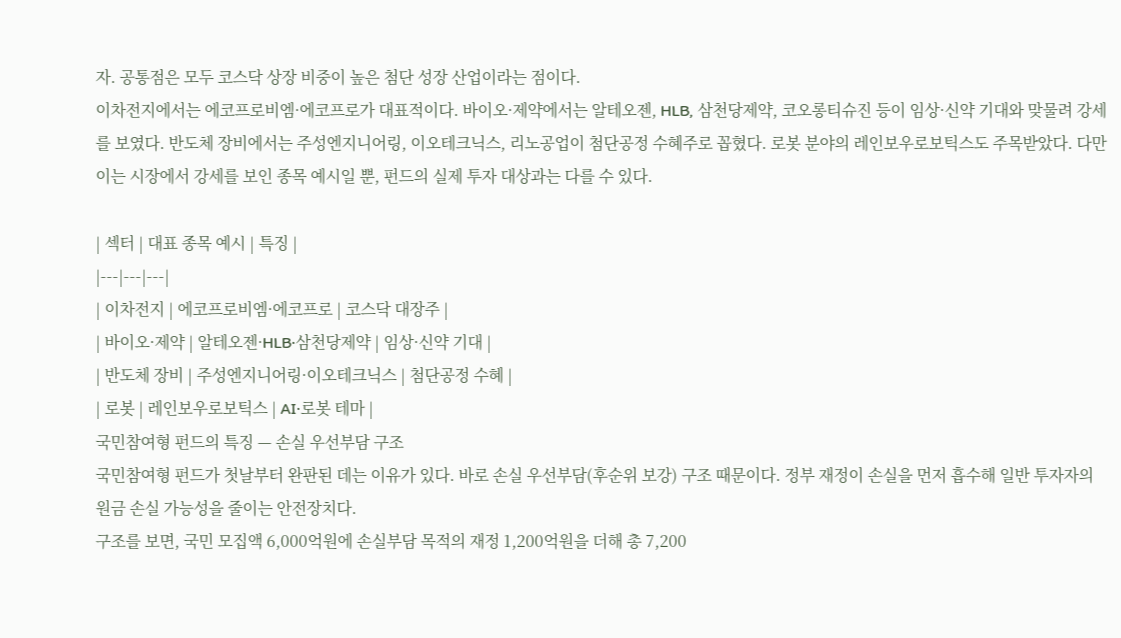자. 공통점은 모두 코스닥 상장 비중이 높은 첨단 성장 산업이라는 점이다.
이차전지에서는 에코프로비엠·에코프로가 대표적이다. 바이오·제약에서는 알테오젠, HLB, 삼천당제약, 코오롱티슈진 등이 임상·신약 기대와 맞물려 강세를 보였다. 반도체 장비에서는 주성엔지니어링, 이오테크닉스, 리노공업이 첨단공정 수혜주로 꼽혔다. 로봇 분야의 레인보우로보틱스도 주목받았다. 다만 이는 시장에서 강세를 보인 종목 예시일 뿐, 펀드의 실제 투자 대상과는 다를 수 있다.

| 섹터 | 대표 종목 예시 | 특징 |
|---|---|---|
| 이차전지 | 에코프로비엠·에코프로 | 코스닥 대장주 |
| 바이오·제약 | 알테오젠·HLB·삼천당제약 | 임상·신약 기대 |
| 반도체 장비 | 주성엔지니어링·이오테크닉스 | 첨단공정 수혜 |
| 로봇 | 레인보우로보틱스 | AI·로봇 테마 |
국민참여형 펀드의 특징 — 손실 우선부담 구조
국민참여형 펀드가 첫날부터 완판된 데는 이유가 있다. 바로 손실 우선부담(후순위 보강) 구조 때문이다. 정부 재정이 손실을 먼저 흡수해 일반 투자자의 원금 손실 가능성을 줄이는 안전장치다.
구조를 보면, 국민 모집액 6,000억원에 손실부담 목적의 재정 1,200억원을 더해 총 7,200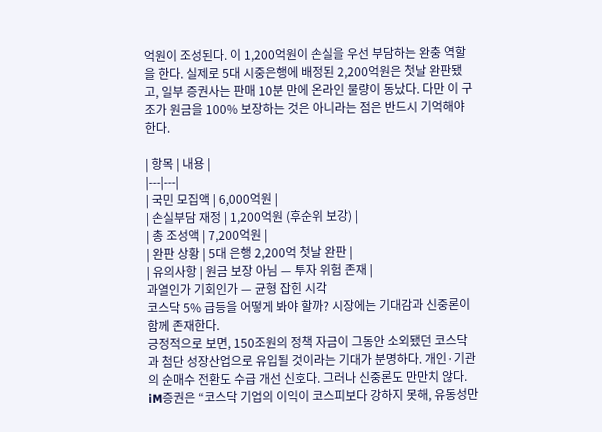억원이 조성된다. 이 1,200억원이 손실을 우선 부담하는 완충 역할을 한다. 실제로 5대 시중은행에 배정된 2,200억원은 첫날 완판됐고, 일부 증권사는 판매 10분 만에 온라인 물량이 동났다. 다만 이 구조가 원금을 100% 보장하는 것은 아니라는 점은 반드시 기억해야 한다.

| 항목 | 내용 |
|---|---|
| 국민 모집액 | 6,000억원 |
| 손실부담 재정 | 1,200억원 (후순위 보강) |
| 총 조성액 | 7,200억원 |
| 완판 상황 | 5대 은행 2,200억 첫날 완판 |
| 유의사항 | 원금 보장 아님 — 투자 위험 존재 |
과열인가 기회인가 — 균형 잡힌 시각
코스닥 5% 급등을 어떻게 봐야 할까? 시장에는 기대감과 신중론이 함께 존재한다.
긍정적으로 보면, 150조원의 정책 자금이 그동안 소외됐던 코스닥과 첨단 성장산업으로 유입될 것이라는 기대가 분명하다. 개인·기관의 순매수 전환도 수급 개선 신호다. 그러나 신중론도 만만치 않다. iM증권은 “코스닥 기업의 이익이 코스피보다 강하지 못해, 유동성만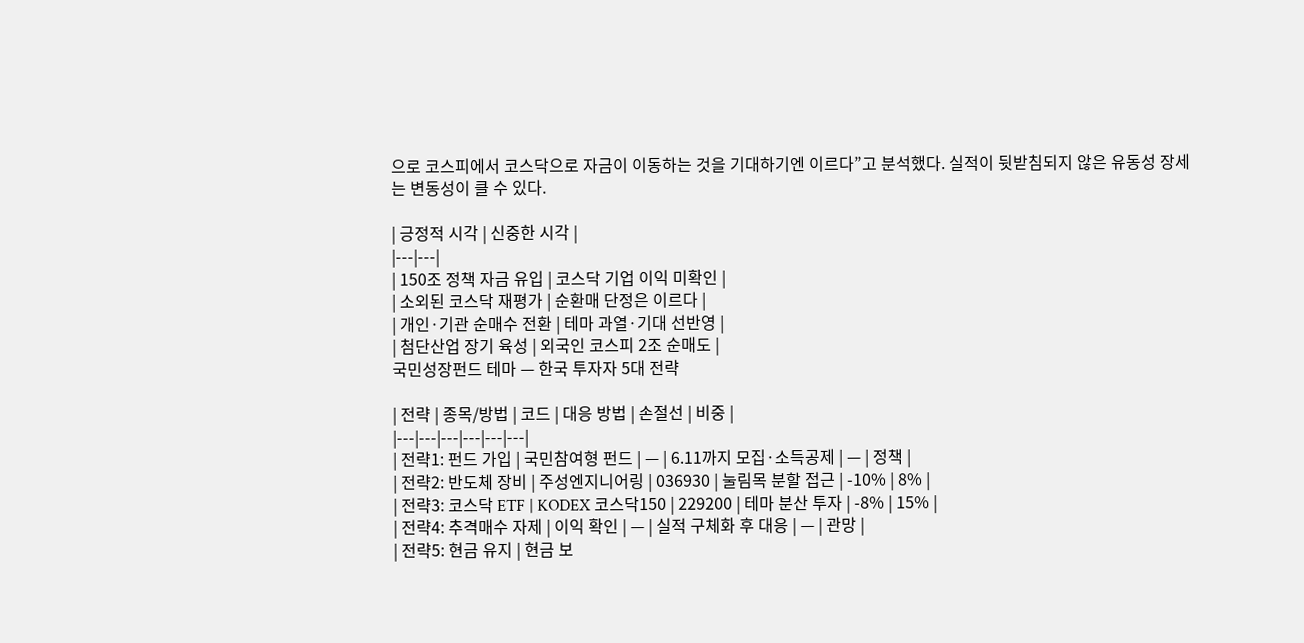으로 코스피에서 코스닥으로 자금이 이동하는 것을 기대하기엔 이르다”고 분석했다. 실적이 뒷받침되지 않은 유동성 장세는 변동성이 클 수 있다.

| 긍정적 시각 | 신중한 시각 |
|---|---|
| 150조 정책 자금 유입 | 코스닥 기업 이익 미확인 |
| 소외된 코스닥 재평가 | 순환매 단정은 이르다 |
| 개인·기관 순매수 전환 | 테마 과열·기대 선반영 |
| 첨단산업 장기 육성 | 외국인 코스피 2조 순매도 |
국민성장펀드 테마 — 한국 투자자 5대 전략

| 전략 | 종목/방법 | 코드 | 대응 방법 | 손절선 | 비중 |
|---|---|---|---|---|---|
| 전략1: 펀드 가입 | 국민참여형 펀드 | — | 6.11까지 모집·소득공제 | — | 정책 |
| 전략2: 반도체 장비 | 주성엔지니어링 | 036930 | 눌림목 분할 접근 | -10% | 8% |
| 전략3: 코스닥 ETF | KODEX 코스닥150 | 229200 | 테마 분산 투자 | -8% | 15% |
| 전략4: 추격매수 자제 | 이익 확인 | — | 실적 구체화 후 대응 | — | 관망 |
| 전략5: 현금 유지 | 현금 보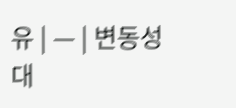유 | — | 변동성 대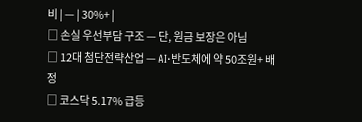비 | — | 30%+ |
□ 손실 우선부담 구조 — 단, 원금 보장은 아님
□ 12대 첨단전략산업 — AI·반도체에 약 50조원+ 배정
□ 코스닥 5.17% 급등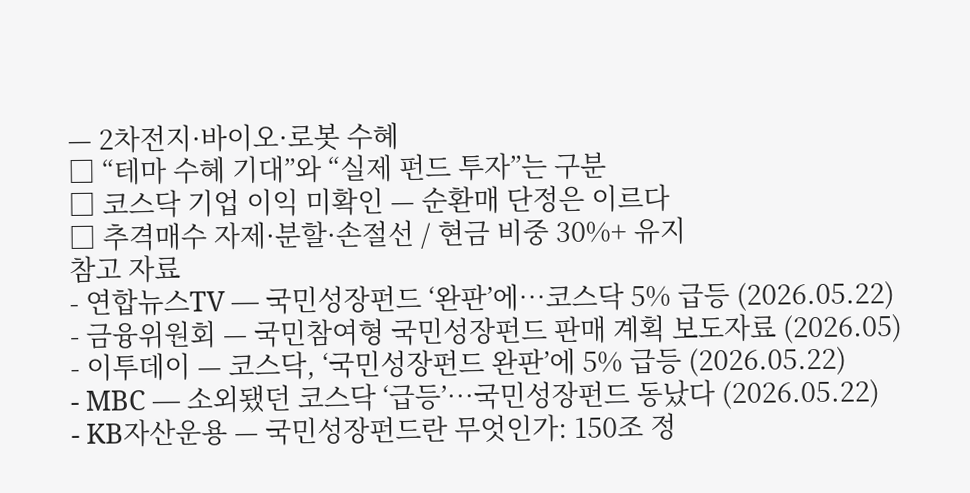— 2차전지·바이오·로봇 수혜
□ “테마 수혜 기대”와 “실제 펀드 투자”는 구분
□ 코스닥 기업 이익 미확인 — 순환매 단정은 이르다
□ 추격매수 자제·분할·손절선 / 현금 비중 30%+ 유지
참고 자료
- 연합뉴스TV — 국민성장펀드 ‘완판’에…코스닥 5% 급등 (2026.05.22)
- 금융위원회 — 국민참여형 국민성장펀드 판매 계획 보도자료 (2026.05)
- 이투데이 — 코스닥, ‘국민성장펀드 완판’에 5% 급등 (2026.05.22)
- MBC — 소외됐던 코스닥 ‘급등’…국민성장펀드 동났다 (2026.05.22)
- KB자산운용 — 국민성장펀드란 무엇인가: 150조 정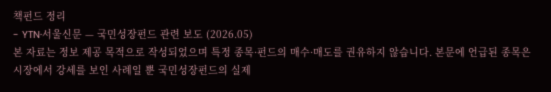책펀드 정리
- YTN·서울신문 — 국민성장펀드 관련 보도 (2026.05)
본 자료는 정보 제공 목적으로 작성되었으며 특정 종목·펀드의 매수·매도를 권유하지 않습니다. 본문에 언급된 종목은 시장에서 강세를 보인 사례일 뿐 국민성장펀드의 실제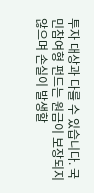투자 대상과 다를 수 있습니다. 국민참여형 펀드는 원금이 보장되지 않으며 손실이 발생할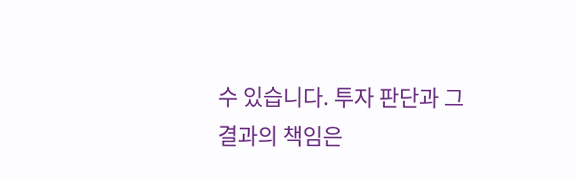수 있습니다. 투자 판단과 그 결과의 책임은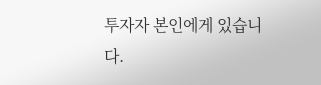투자자 본인에게 있습니다.